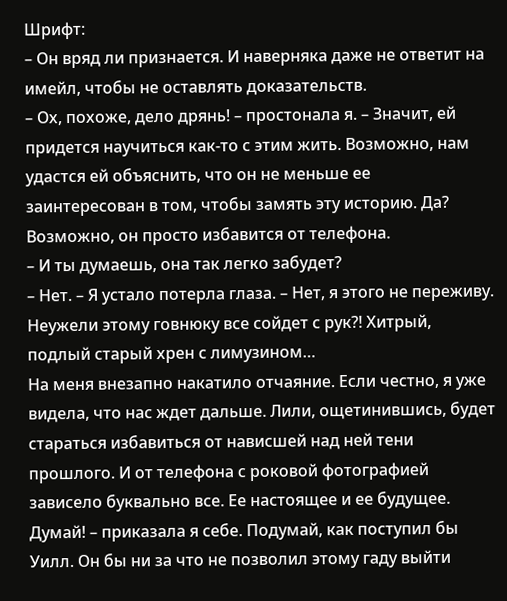Шрифт:
– Он вряд ли признается. И наверняка даже не ответит на имейл, чтобы не оставлять доказательств.
– Ох, похоже, дело дрянь! – простонала я. – Значит, ей придется научиться как-то с этим жить. Возможно, нам удастся ей объяснить, что он не меньше ее заинтересован в том, чтобы замять эту историю. Да? Возможно, он просто избавится от телефона.
– И ты думаешь, она так легко забудет?
– Нет. – Я устало потерла глаза. – Нет, я этого не переживу. Неужели этому говнюку все сойдет с рук?! Хитрый, подлый старый хрен с лимузином…
На меня внезапно накатило отчаяние. Если честно, я уже видела, что нас ждет дальше. Лили, ощетинившись, будет стараться избавиться от нависшей над ней тени прошлого. И от телефона с роковой фотографией зависело буквально все. Ее настоящее и ее будущее.
Думай! – приказала я себе. Подумай, как поступил бы Уилл. Он бы ни за что не позволил этому гаду выйти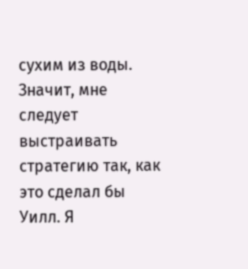сухим из воды. Значит, мне следует выстраивать стратегию так, как это сделал бы Уилл. Я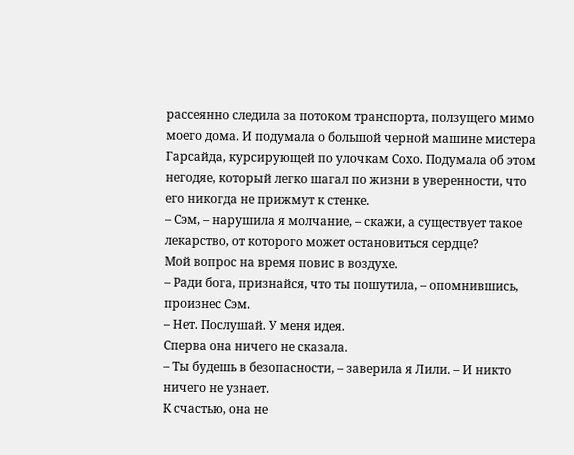рассеянно следила за потоком транспорта, ползущего мимо моего дома. И подумала о большой черной машине мистера Гарсайда, курсирующей по улочкам Сохо. Подумала об этом негодяе, который легко шагал по жизни в уверенности, что его никогда не прижмут к стенке.
– Сэм, – нарушила я молчание, – скажи, а существует такое лекарство, от которого может остановиться сердце?
Мой вопрос на время повис в воздухе.
– Ради бога, признайся, что ты пошутила, – опомнившись, произнес Сэм.
– Нет. Послушай. У меня идея.
Сперва она ничего не сказала.
– Ты будешь в безопасности, – заверила я Лили. – И никто ничего не узнает.
К счастью, она не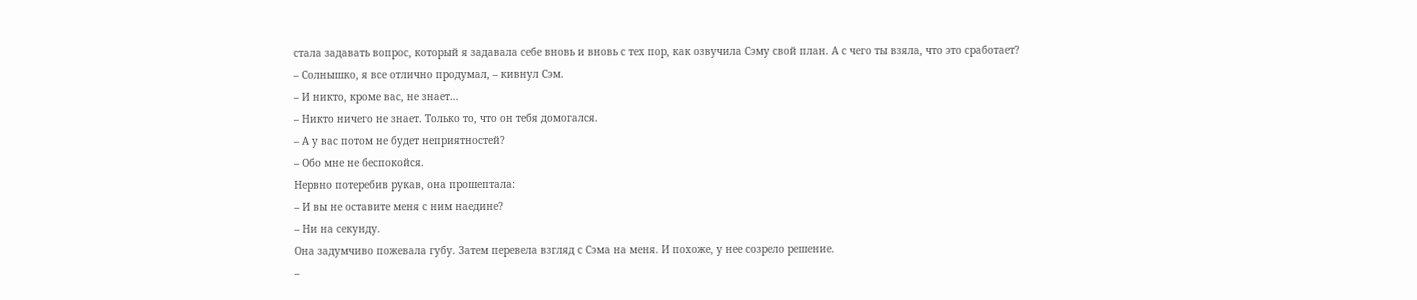стала задавать вопрос, который я задавала себе вновь и вновь с тех пор, как озвучила Сэму свой план. А с чего ты взяла, что это сработает?
– Солнышко, я все отлично продумал, – кивнул Сэм.
– И никто, кроме вас, не знает…
– Никто ничего не знает. Только то, что он тебя домогался.
– А у вас потом не будет неприятностей?
– Обо мне не беспокойся.
Нервно потеребив рукав, она прошептала:
– И вы не оставите меня с ним наедине?
– Ни на секунду.
Она задумчиво пожевала губу. Затем перевела взгляд с Сэма на меня. И похоже, у нее созрело решение.
–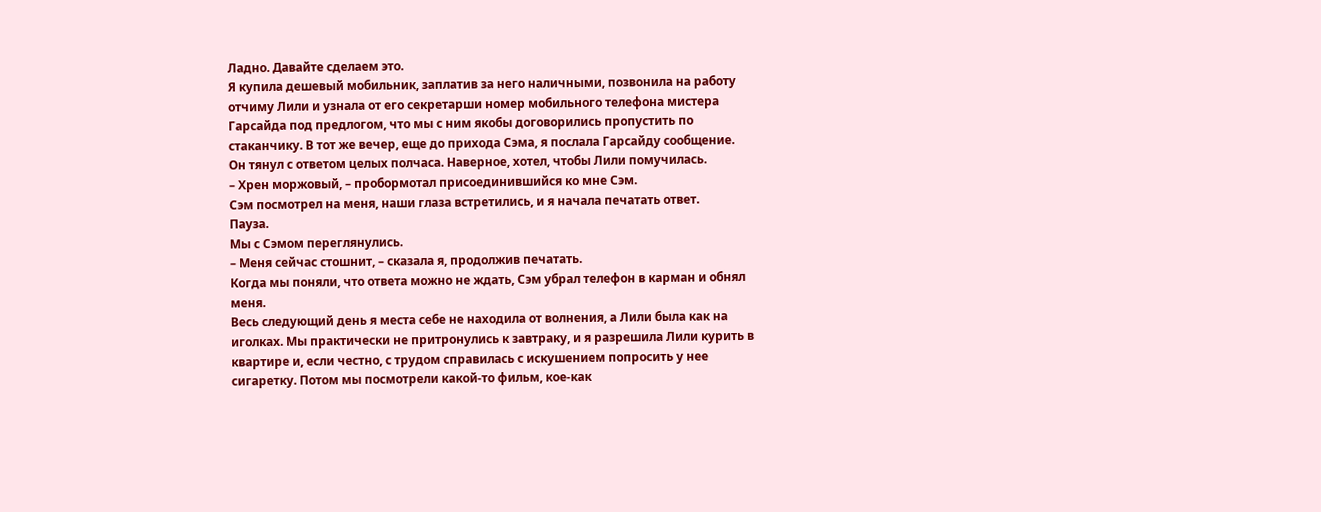Ладно. Давайте сделаем это.
Я купила дешевый мобильник, заплатив за него наличными, позвонила на работу отчиму Лили и узнала от его секретарши номер мобильного телефона мистера Гарсайда под предлогом, что мы с ним якобы договорились пропустить по стаканчику. В тот же вечер, еще до прихода Сэма, я послала Гарсайду сообщение.
Он тянул с ответом целых полчаса. Наверное, хотел, чтобы Лили помучилась.
– Хрен моржовый, – пробормотал присоединившийся ко мне Сэм.
Сэм посмотрел на меня, наши глаза встретились, и я начала печатать ответ.
Пауза.
Мы с Сэмом переглянулись.
– Меня сейчас стошнит, – сказала я, продолжив печатать.
Когда мы поняли, что ответа можно не ждать, Сэм убрал телефон в карман и обнял меня.
Весь следующий день я места себе не находила от волнения, а Лили была как на иголках. Мы практически не притронулись к завтраку, и я разрешила Лили курить в квартире и, если честно, с трудом справилась с искушением попросить у нее сигаретку. Потом мы посмотрели какой-то фильм, кое-как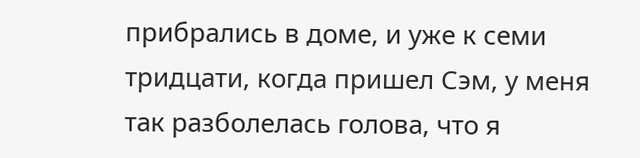прибрались в доме, и уже к семи тридцати, когда пришел Сэм, у меня так разболелась голова, что я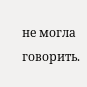не могла говорить.